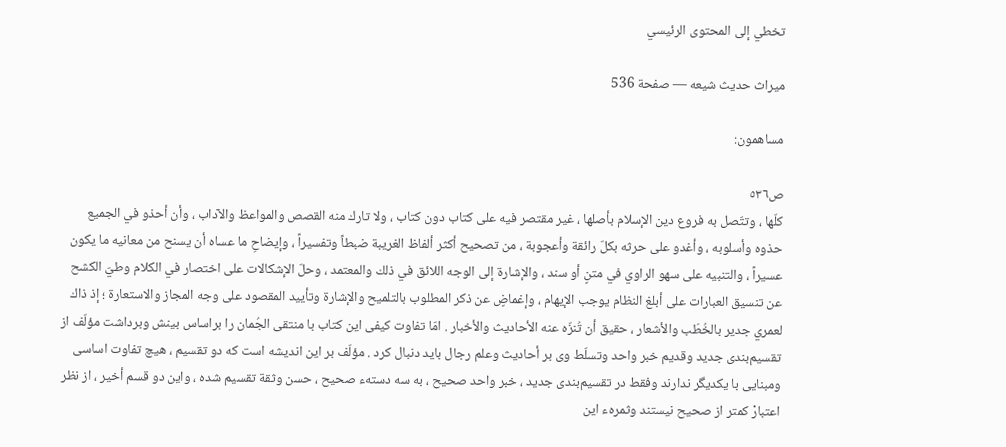تخطي إلى المحتوى الرئيسي

ميراث حديث شيعه — صفحة 536

مساهمون:

ص٥٣٦
كلّها ، وتتّصل به فروع دين الإسلام بأصلها ، غير مقتصر فيه على كتاب دون كتاب ، ولا تارك منه القصص والمواعظ والآداب ، وأن أحذو في الجميع حذوه وأسلوبه ، وأغدو على حرثه بكلّ رائقة وأعجوبة ، من تصحيح أكثر ألفاظ الغريبة ضبطاً وتفسيراً ، وإيضاحِ ما عساه أن يسنح من معانيه ما يكون عسيراً ، والتنبيه على سهو الراوي في متنٍ أو سند ، والإشارة إلى الوجه اللائق في ذلك والمعتمد ، وحلّ الإشكالات على اختصار في الكلام وطيّ الكشح عن تنسيق العبارات على أبلغ النظام يوجب الإيهام ، وإغماضٍ عن ذكر المطلوب بالتلميح والإشارة وتأييد المقصود على وجه المجاز والاستعارة ؛ إذ ذاك لعمري جدير بالخُطَب والأشعار ، حقيق أن تُنزّه عنه الأحاديث والأخبار . امّا تفاوت كيفى اين كتاب با منتقى الجُمان را براساس بينش وبرداشت مؤلّف از تقسيم‌بندى جديد وقديم خبر واحد وتسلّط وى بر أحاديث وعلم رجال بايد دنبال كرد . مؤلّف بر اين انديشه است كه دو تقسيم ، هيچ تفاوت اساسى ومبنايى با يكديگر ندارند وفقط در تقسيم‌بندى جديد ، خبر واحد صحيح ، به سه دستهء صحيح ، حسن وثقة تقسيم شده ، واين دو قسم أخير ، از نظر اعتبارْ كمتر از صحيح نيستند وثمرهء اين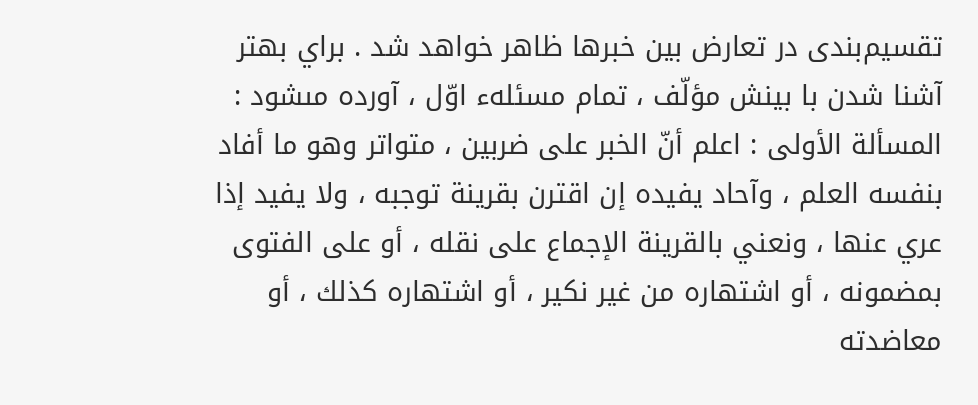تقسيم‌بندى در تعارض بين خبرها ظاهر خواهد شد . براي بهتر آشنا شدن با بينش مؤلّف ، تمام مسئلهء اوّل ، آورده مىشود : المسألة الأولى : اعلم أنّ الخبر على ضربين ، متواتر وهو ما أفاد بنفسه العلم ، وآحاد يفيده إن اقترن بقرينة توجبه ، ولا يفيد إذا عري عنها ، ونعني بالقرينة الإجماع على نقله ، أو على الفتوى بمضمونه ، أو اشتهاره من غير نكير ، أو اشتهاره كذلك ، أو معاضدته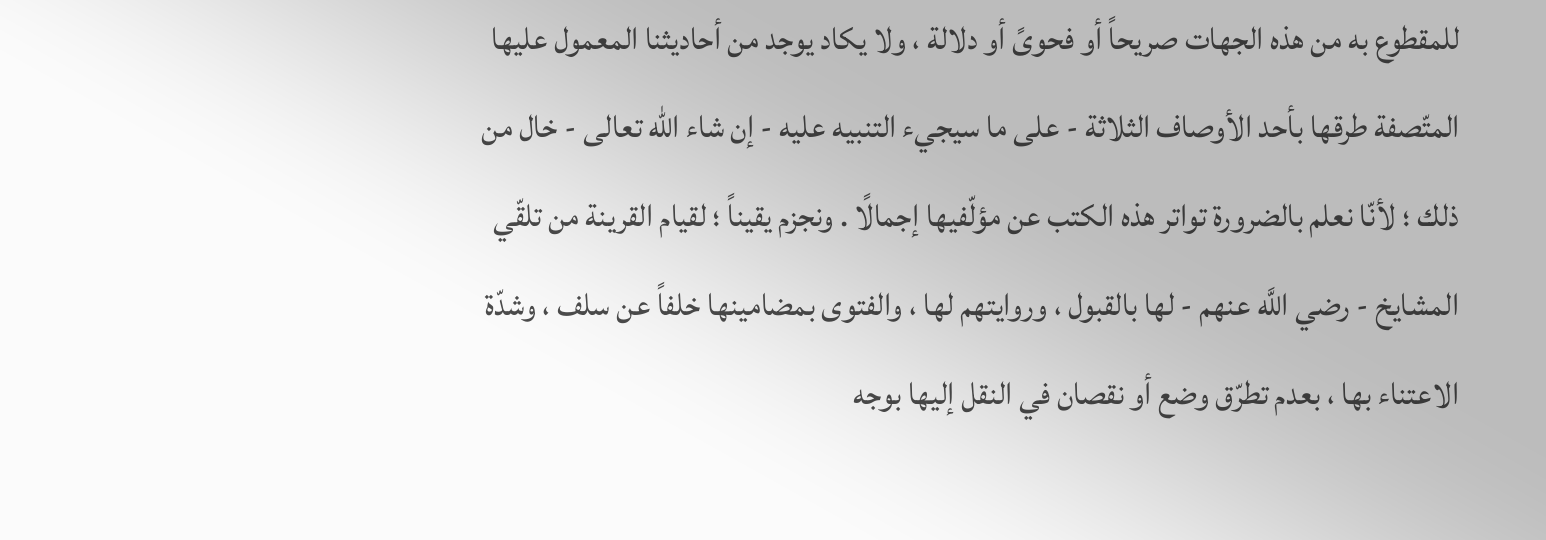للمقطوع به من هذه الجهات صريحاً أو فحوىً أو دلالة ، ولا يكاد يوجد من أحاديثنا المعمول عليها المتّصفة طرقها بأحد الأوصاف الثلاثة - على ما سيجيء التنبيه عليه - إن شاء اللّه تعالى - خال من ذلك ؛ لأنّا نعلم بالضرورة تواتر هذه الكتب عن مؤلّفيها إجمالًا . ونجزم يقيناً ؛ لقيام القرينة من تلقّي المشايخ - رضي اللَّه عنهم - لها بالقبول ، وروايتهم لها ، والفتوى بمضامينها خلفاً عن سلف ، وشدّة الاعتناء بها ، بعدم تطرّق وضع أو نقصان في النقل إليها بوجه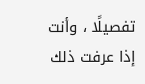تفصيلًا ، وأنت إذا عرفت ذلك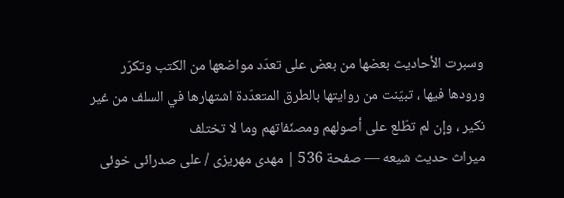وسبرت الأحاديث بعضها من بعض على تعدّد مواضعها من الكتب وتكرّر ورودها فيها ، تبيّنت من روايتها بالطرق المتعدّدة اشتهارها في السلف من غير نكير ، وإن لم تطّلع على أصولهم ومصنّفاتهم وما لا تختلف
ميراث حديث شيعه — صفحة 536 | مهدى مهريزى / على صدرائى خوئى